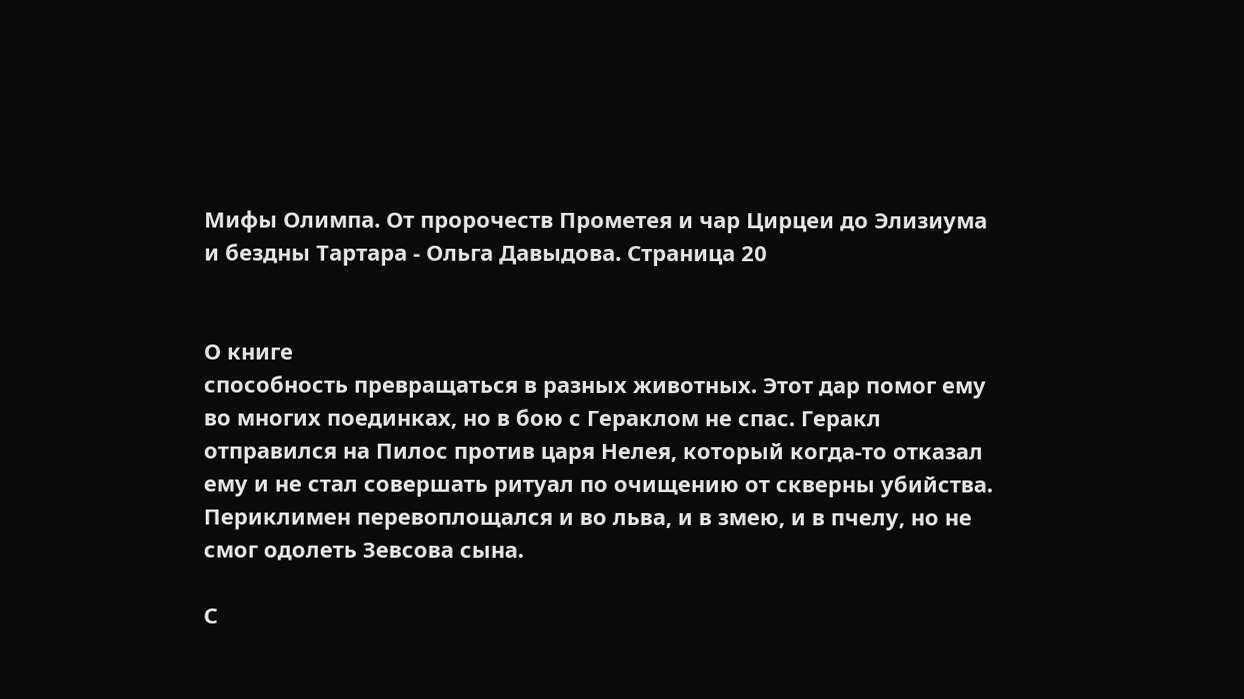Мифы Олимпа. От пророчеств Прометея и чар Цирцеи до Элизиума и бездны Тартара - Ольга Давыдова. Страница 20


О книге
способность превращаться в разных животных. Этот дар помог ему во многих поединках, но в бою с Гераклом не спас. Геракл отправился на Пилос против царя Нелея, который когда-то отказал ему и не стал совершать ритуал по очищению от скверны убийства. Периклимен перевоплощался и во льва, и в змею, и в пчелу, но не смог одолеть Зевсова сына.

С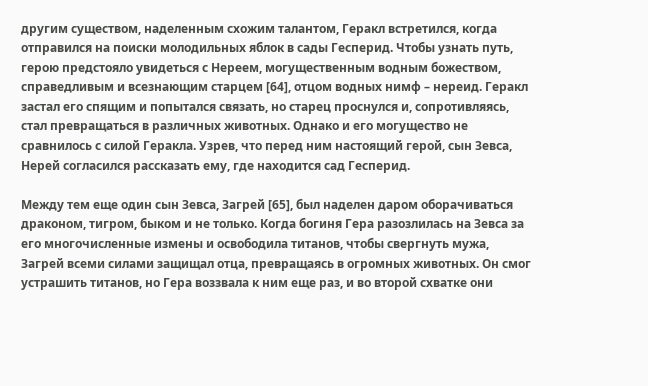другим существом, наделенным схожим талантом, Геракл встретился, когда отправился на поиски молодильных яблок в сады Гесперид. Чтобы узнать путь, герою предстояло увидеться с Нереем, могущественным водным божеством, справедливым и всезнающим старцем [64], отцом водных нимф – нереид. Геракл застал его спящим и попытался связать, но старец проснулся и, сопротивляясь, стал превращаться в различных животных. Однако и его могущество не сравнилось с силой Геракла. Узрев, что перед ним настоящий герой, сын Зевса, Нерей согласился рассказать ему, где находится сад Гесперид.

Между тем еще один сын Зевса, Загрей [65], был наделен даром оборачиваться драконом, тигром, быком и не только. Когда богиня Гера разозлилась на Зевса за его многочисленные измены и освободила титанов, чтобы свергнуть мужа, Загрей всеми силами защищал отца, превращаясь в огромных животных. Он смог устрашить титанов, но Гера воззвала к ним еще раз, и во второй схватке они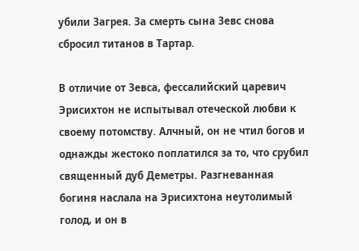убили Загрея. За смерть сына Зевс снова сбросил титанов в Тартар.

В отличие от Зевса, фессалийский царевич Эрисихтон не испытывал отеческой любви к своему потомству. Алчный, он не чтил богов и однажды жестоко поплатился за то, что срубил священный дуб Деметры. Разгневанная богиня наслала на Эрисихтона неутолимый голод, и он в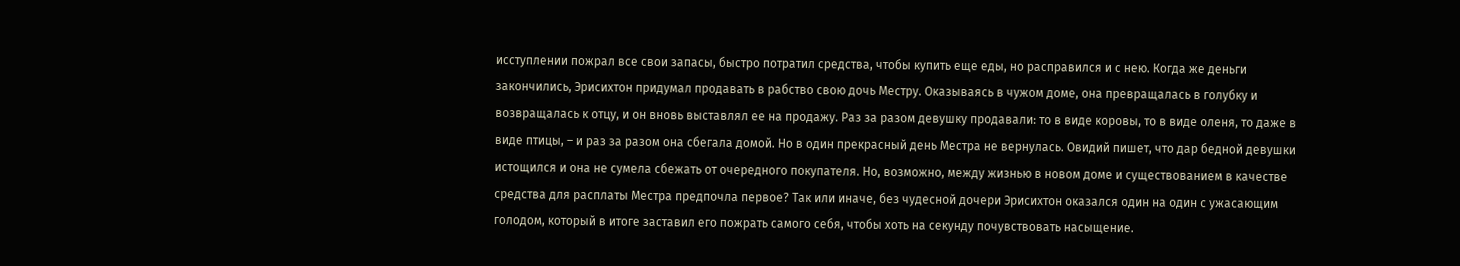исступлении пожрал все свои запасы, быстро потратил средства, чтобы купить еще еды, но расправился и с нею. Когда же деньги закончились, Эрисихтон придумал продавать в рабство свою дочь Местру. Оказываясь в чужом доме, она превращалась в голубку и возвращалась к отцу, и он вновь выставлял ее на продажу. Раз за разом девушку продавали: то в виде коровы, то в виде оленя, то даже в виде птицы, – и раз за разом она сбегала домой. Но в один прекрасный день Местра не вернулась. Овидий пишет, что дар бедной девушки истощился и она не сумела сбежать от очередного покупателя. Но, возможно, между жизнью в новом доме и существованием в качестве средства для расплаты Местра предпочла первое? Так или иначе, без чудесной дочери Эрисихтон оказался один на один с ужасающим голодом, который в итоге заставил его пожрать самого себя, чтобы хоть на секунду почувствовать насыщение.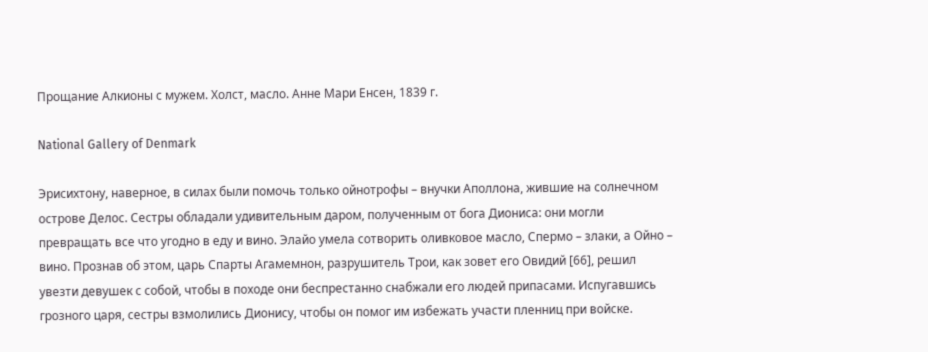Прощание Алкионы с мужем. Холст, масло. Анне Мари Енсен, 1839 г.

National Gallery of Denmark

Эрисихтону, наверное, в силах были помочь только ойнотрофы – внучки Аполлона, жившие на солнечном острове Делос. Сестры обладали удивительным даром, полученным от бога Диониса: они могли превращать все что угодно в еду и вино. Элайо умела сотворить оливковое масло, Спермо – злаки, а Ойно – вино. Прознав об этом, царь Спарты Агамемнон, разрушитель Трои, как зовет его Овидий [66], решил увезти девушек с собой, чтобы в походе они беспрестанно снабжали его людей припасами. Испугавшись грозного царя, сестры взмолились Дионису, чтобы он помог им избежать участи пленниц при войске.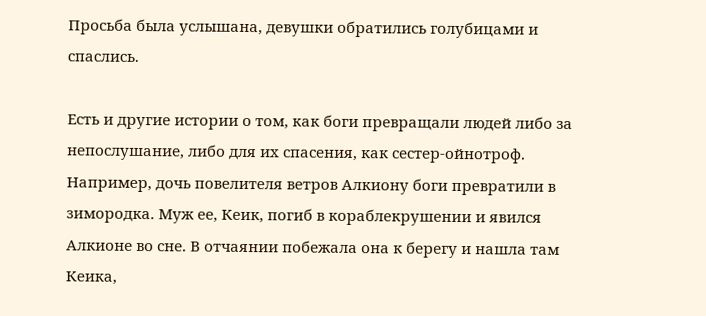Просьба была услышана, девушки обратились голубицами и спаслись.

Есть и другие истории о том, как боги превращали людей либо за непослушание, либо для их спасения, как сестер-ойнотроф. Например, дочь повелителя ветров Алкиону боги превратили в зимородка. Муж ее, Кеик, погиб в кораблекрушении и явился Алкионе во сне. В отчаянии побежала она к берегу и нашла там Кеика,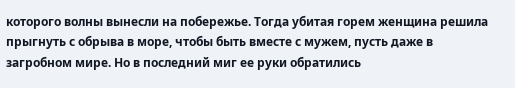которого волны вынесли на побережье. Тогда убитая горем женщина решила прыгнуть с обрыва в море, чтобы быть вместе с мужем, пусть даже в загробном мире. Но в последний миг ее руки обратились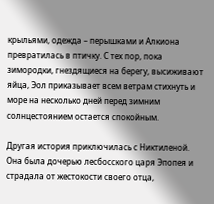крыльями, одежда – перышками и Алкиона превратилась в птичку. С тех пор, пока зимородки, гнездящиеся на берегу, высиживают яйца, Эол приказывает всем ветрам стихнуть и море на несколько дней перед зимним солнцестоянием остается спокойным.

Другая история приключилась с Никтиленой. Она была дочерью лесбосского царя Эпопея и страдала от жестокости своего отца,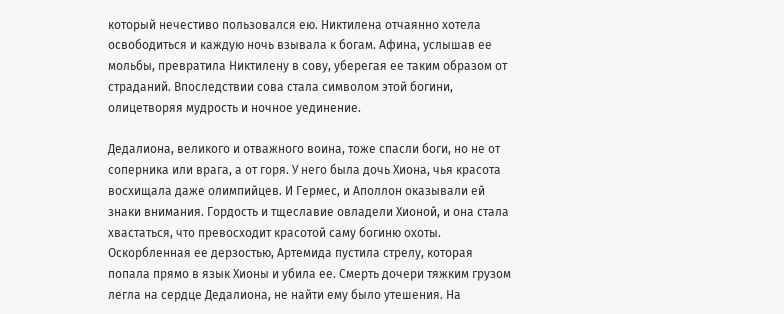который нечестиво пользовался ею. Никтилена отчаянно хотела освободиться и каждую ночь взывала к богам. Афина, услышав ее мольбы, превратила Никтилену в сову, уберегая ее таким образом от страданий. Впоследствии сова стала символом этой богини, олицетворяя мудрость и ночное уединение.

Дедалиона, великого и отважного воина, тоже спасли боги, но не от соперника или врага, а от горя. У него была дочь Хиона, чья красота восхищала даже олимпийцев. И Гермес, и Аполлон оказывали ей знаки внимания. Гордость и тщеславие овладели Хионой, и она стала хвастаться, что превосходит красотой саму богиню охоты. Оскорбленная ее дерзостью, Артемида пустила стрелу, которая попала прямо в язык Хионы и убила ее. Смерть дочери тяжким грузом легла на сердце Дедалиона, не найти ему было утешения. На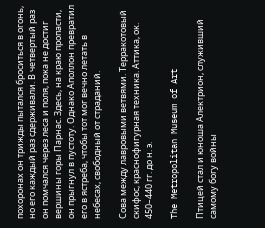похоронах он трижды пытался броситься в огонь, но его каждый раз сдерживали. В четвертый раз он помчался через леса и поля, пока не достиг вершины горы Парнас. Здесь, на краю пропасти, он прыгнул в пустоту. Однако Аполлон превратил его в ястреба, чтобы тот мог вечно летать в небесах, свободный от страданий.

Сова между лавровыми ветвями. Терракотовый скифос, краснофигурная техника. Аттика, ок. 450–440 гг. до н. э.

The Metropolitan Museum of Art

Птицей стал и юноша Алектрион, служивший самому богу войны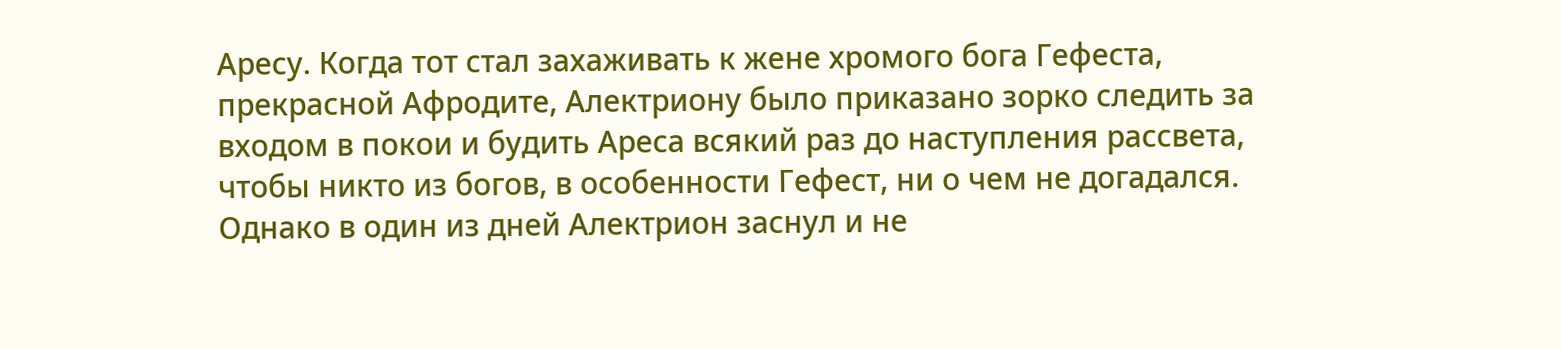Аресу. Когда тот стал захаживать к жене хромого бога Гефеста, прекрасной Афродите, Алектриону было приказано зорко следить за входом в покои и будить Ареса всякий раз до наступления рассвета, чтобы никто из богов, в особенности Гефест, ни о чем не догадался. Однако в один из дней Алектрион заснул и не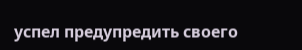успел предупредить своего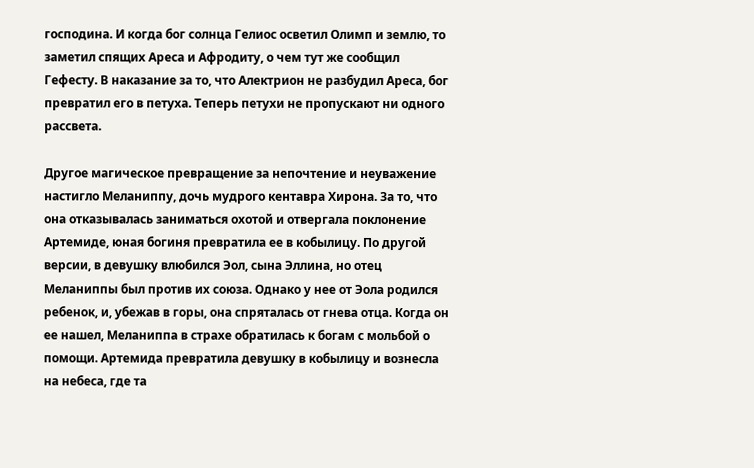господина. И когда бог солнца Гелиос осветил Олимп и землю, то заметил спящих Ареса и Афродиту, о чем тут же сообщил Гефесту. В наказание за то, что Алектрион не разбудил Ареса, бог превратил его в петуха. Теперь петухи не пропускают ни одного рассвета.

Другое магическое превращение за непочтение и неуважение настигло Меланиппу, дочь мудрого кентавра Хирона. За то, что она отказывалась заниматься охотой и отвергала поклонение Артемиде, юная богиня превратила ее в кобылицу. По другой версии, в девушку влюбился Эол, сына Эллина, но отец Меланиппы был против их союза. Однако у нее от Эола родился ребенок, и, убежав в горы, она спряталась от гнева отца. Когда он ее нашел, Меланиппа в страхе обратилась к богам с мольбой о помощи. Артемида превратила девушку в кобылицу и вознесла на небеса, где та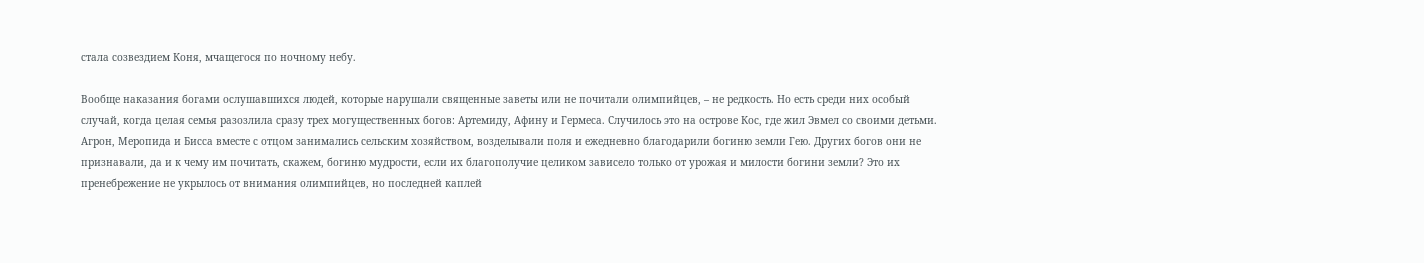стала созвездием Коня, мчащегося по ночному небу.

Вообще наказания богами ослушавшихся людей, которые нарушали священные заветы или не почитали олимпийцев, – не редкость. Но есть среди них особый случай, когда целая семья разозлила сразу трех могущественных богов: Артемиду, Афину и Гермеса. Случилось это на острове Кос, где жил Эвмел со своими детьми. Агрон, Меропида и Бисса вместе с отцом занимались сельским хозяйством, возделывали поля и ежедневно благодарили богиню земли Гею. Других богов они не признавали, да и к чему им почитать, скажем, богиню мудрости, если их благополучие целиком зависело только от урожая и милости богини земли? Это их пренебрежение не укрылось от внимания олимпийцев, но последней каплей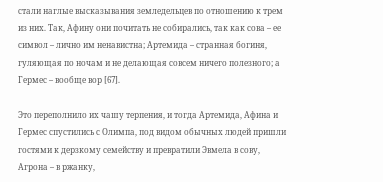стали наглые высказывания земледельцев по отношению к трем из них. Так, Афину они почитать не собирались, так как сова – ее символ – лично им ненавистна; Артемида – странная богиня, гуляющая по ночам и не делающая совсем ничего полезного; а Гермес – вообще вор [67].

Это переполнило их чашу терпения, и тогда Артемида, Афина и Гермес спустились с Олимпа, под видом обычных людей пришли гостями к дерзкому семейству и превратили Эвмела в сову, Агрона – в ржанку,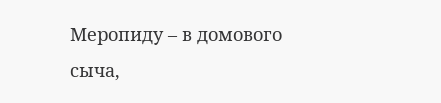Меропиду – в домового сыча,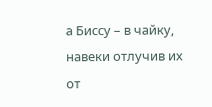а Биссу – в чайку, навеки отлучив их от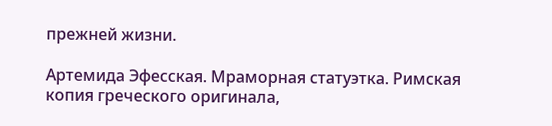прежней жизни.

Артемида Эфесская. Мраморная статуэтка. Римская копия греческого оригинала,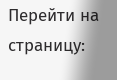Перейти на страницу: